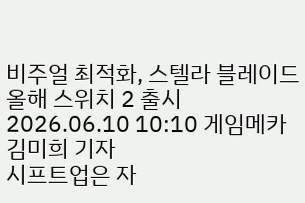비주얼 최적화, 스텔라 블레이드 올해 스위치 2 출시
2026.06.10 10:10 게임메카 김미희 기자
시프트업은 자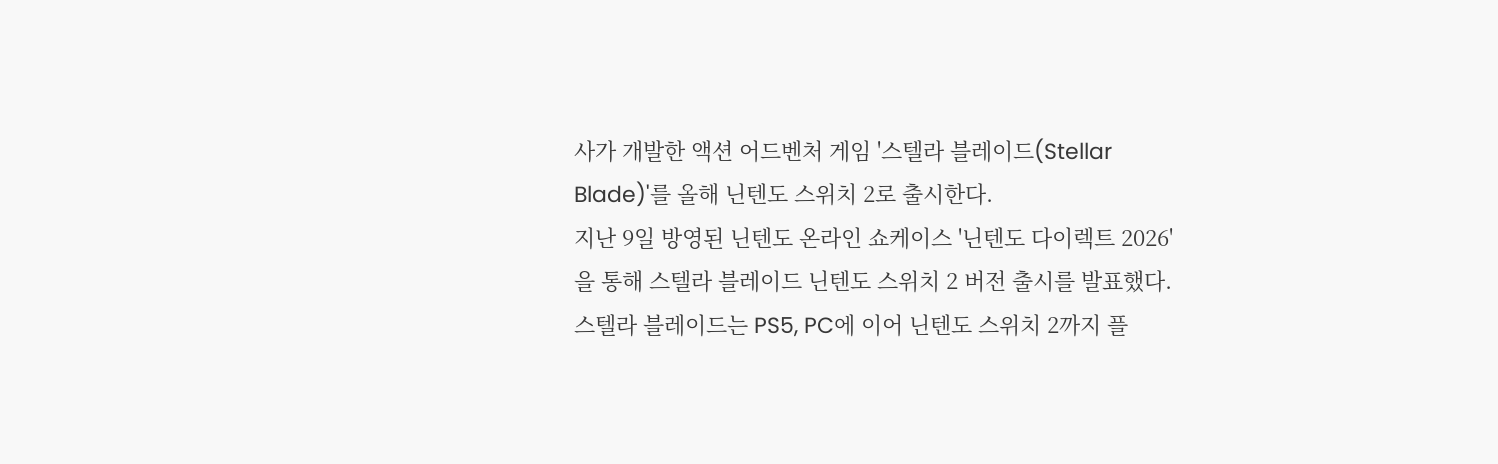사가 개발한 액션 어드벤처 게임 '스텔라 블레이드(Stellar Blade)'를 올해 닌텐도 스위치 2로 출시한다.
지난 9일 방영된 닌텐도 온라인 쇼케이스 '닌텐도 다이렉트 2026'을 통해 스텔라 블레이드 닌텐도 스위치 2 버전 출시를 발표했다. 스텔라 블레이드는 PS5, PC에 이어 닌텐도 스위치 2까지 플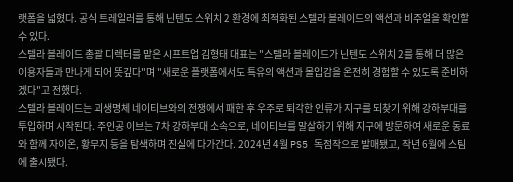랫폼을 넓혔다. 공식 트레일러를 통해 닌텐도 스위치 2 환경에 최적화된 스텔라 블레이드의 액션과 비주얼을 확인할 수 있다.
스텔라 블레이드 총괄 디렉터를 맡은 시프트업 김형태 대표는 "스텔라 블레이드가 닌텐도 스위치 2를 통해 더 많은 이용자들과 만나게 되어 뜻깊다"며 "새로운 플랫폼에서도 특유의 액션과 몰입감을 온전히 경험할 수 있도록 준비하겠다"고 전했다.
스텔라 블레이드는 괴생명체 네이티브와의 전쟁에서 패한 후 우주로 퇴각한 인류가 지구를 되찾기 위해 강하부대를 투입하며 시작된다. 주인공 이브는 7차 강하부대 소속으로, 네이티브를 말살하기 위해 지구에 방문하여 새로운 동료와 함께 자이온, 황무지 등을 탐색하며 진실에 다가간다. 2024년 4월 PS5 독점작으로 발매됐고, 작년 6월에 스팀에 출시됐다.